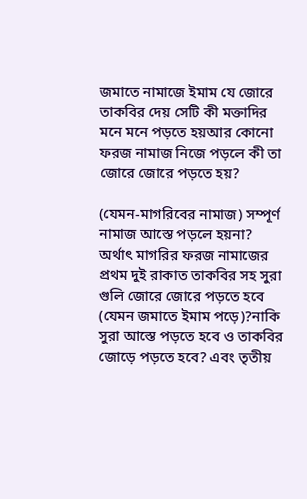জমাতে নামাজে ইমাম যে জোরে তাকবির দেয় সেটি কী মক্তাদির মনে মনে পড়তে হয়আর কোনো ফরজ নামাজ নিজে পড়লে কী তা জোরে জোরে পড়তে হয়?

(যেমন-মাগরিবের নামাজ) সম্পূর্ণ নামাজ আস্তে পড়লে হয়না? অর্থাৎ মাগরির ফরজ নামাজের প্রথম দুই রাকাত তাকবির সহ সুরা গুলি জোরে জোরে পড়তে হবে (যেমন জমাতে ইমাম পড়ে)?নাকি সুরা আস্তে পড়তে হবে ও তাকবির জোড়ে পড়তে হবে? এবং তৃতীয়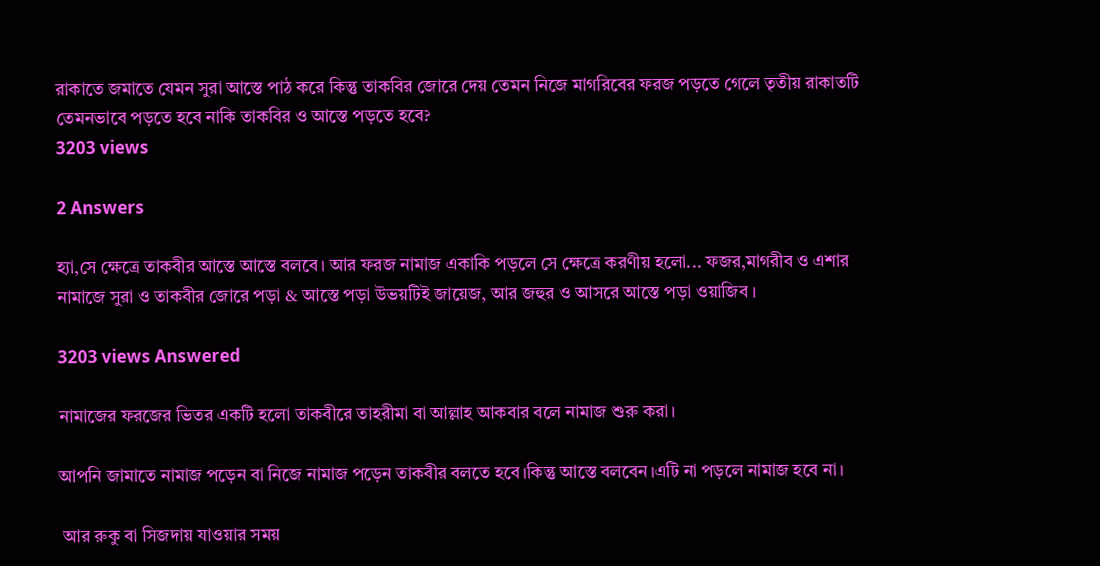রাকাতে জমাতে যেমন সুরা আস্তে পাঠ করে কিন্তু তাকবির জোরে দেয় তেমন নিজে মাগরিবের ফরজ পড়তে গেলে তৃতীয় রাকাতটি তেমনভাবে পড়তে হবে নাকি তাকবির ও আস্তে পড়তে হবে?
3203 views

2 Answers

হ্যা,সে ক্ষেত্রে তাকবীর আস্তে আস্তে বলবে। আর ফরজ নামাজ একাকি পড়লে সে ক্ষেত্রে করণীয় হলো... ফজর,মাগরীব ও এশার নামাজে সুরা ও তাকবীর জোরে পড়া & আস্তে পড়া উভয়টিই জায়েজ, আর জহুর ও আসরে আস্তে পড়া ওয়াজিব ।

3203 views Answered

নামাজের ফরজের ভিতর একটি হলো তাকবীরে তাহরীমা বা আল্লাহ আকবার বলে নামাজ শুরু করা।

আপনি জামাতে নামাজ পড়েন বা নিজে নামাজ পড়েন তাকবীর বলতে হবে।কিন্তু আস্তে বলবেন।এটি না পড়লে নামাজ হবে না।

 আর রুকু বা সিজদায় যাওয়ার সময়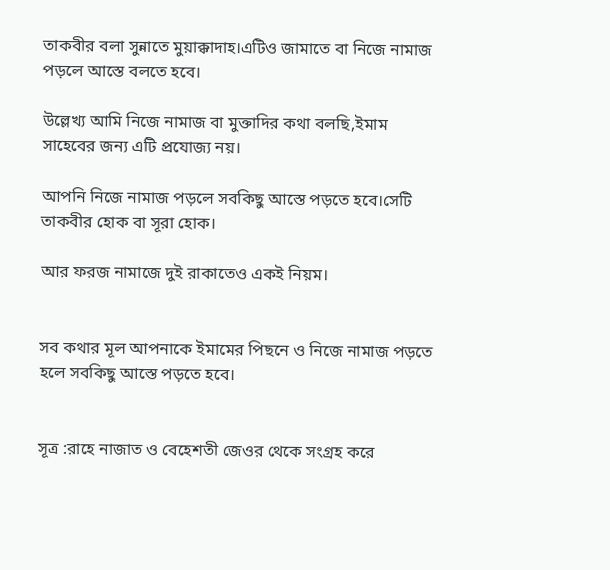তাকবীর বলা সুন্নাতে মুয়াক্কাদাহ।এটিও জামাতে বা নিজে নামাজ পড়লে আস্তে বলতে হবে।

উল্লেখ্য আমি নিজে নামাজ বা মুক্তাদির কথা বলছি,ইমাম সাহেবের জন্য এটি প্রযোজ্য নয়।

আপনি নিজে নামাজ পড়লে সবকিছু আস্তে পড়তে হবে।সেটি তাকবীর হোক বা সূরা হোক।

আর ফরজ নামাজে দুই রাকাতেও একই নিয়ম।


সব কথার মূল আপনাকে ইমামের পিছনে ও নিজে নামাজ পড়তে হলে সবকিছু আস্তে পড়তে হবে।


সূত্র :রাহে নাজাত ও বেহেশতী জেওর থেকে সংগ্রহ করে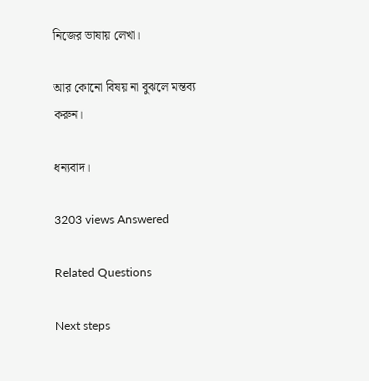নিজের ভাষায় লেখা।

আর কোনো বিষয় না বুঝলে মন্তব্য করুন।

ধন্যবাদ।

3203 views Answered

Related Questions

Next steps